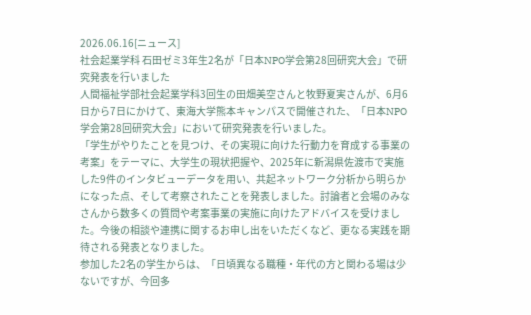2026.06.16[ニュース]
社会起業学科 石田ゼミ3年生2名が「日本NPO学会第28回研究大会」で研究発表を行いました
人間福祉学部社会起業学科3回生の田畑美空さんと牧野夏実さんが、6月6日から7日にかけて、東海大学熊本キャンパスで開催された、「日本NPO学会第28回研究大会」において研究発表を行いました。
「学生がやりたことを見つけ、その実現に向けた行動力を育成する事業の考案」をテーマに、大学生の現状把握や、2025年に新潟県佐渡市で実施した9件のインタビューデータを用い、共起ネットワーク分析から明らかになった点、そして考察されたことを発表しました。討論者と会場のみなさんから数多くの質問や考案事業の実施に向けたアドバイスを受けました。今後の相談や連携に関するお申し出をいただくなど、更なる実践を期待される発表となりました。
参加した2名の学生からは、「日頃異なる職種・年代の方と関わる場は少ないですが、今回多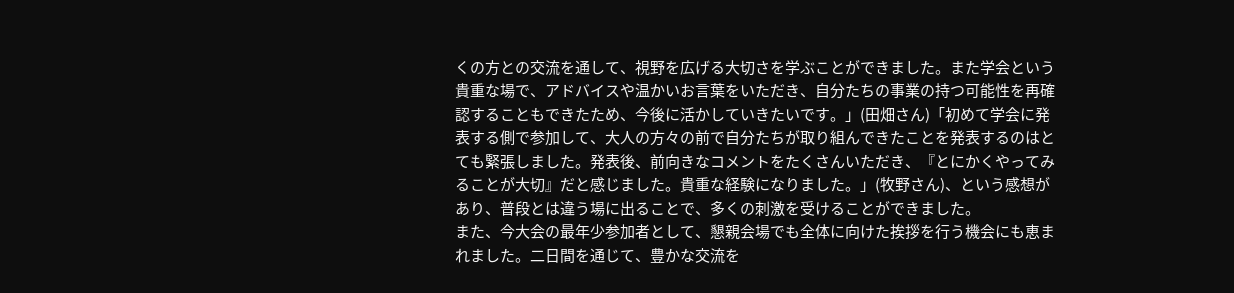くの方との交流を通して、視野を広げる大切さを学ぶことができました。また学会という貴重な場で、アドバイスや温かいお言葉をいただき、自分たちの事業の持つ可能性を再確認することもできたため、今後に活かしていきたいです。」(田畑さん)「初めて学会に発表する側で参加して、大人の方々の前で自分たちが取り組んできたことを発表するのはとても緊張しました。発表後、前向きなコメントをたくさんいただき、『とにかくやってみることが大切』だと感じました。貴重な経験になりました。」(牧野さん)、という感想があり、普段とは違う場に出ることで、多くの刺激を受けることができました。
また、今大会の最年少参加者として、懇親会場でも全体に向けた挨拶を行う機会にも恵まれました。二日間を通じて、豊かな交流を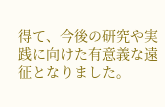得て、今後の研究や実践に向けた有意義な遠征となりました。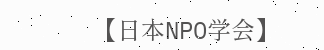【日本NPO学会】